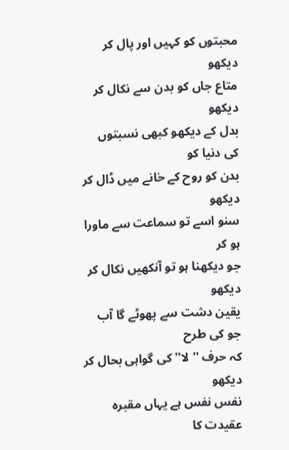محبتوں کو کہیں اور پال کر دیکھو
متاع جاں کو بدن سے نکال کر دیکھو
بدل کے دیکھو کبھی نسبتوں کی دنیا کو
بدن کو روح کے خانے میں ڈال کر دیکھو
سنو اسے تو سماعت سے ماورا ہو کر
جو دیکھنا ہو تو آنکھیں نکال کر دیکھو
یقین دشت سے پھوٹے گا آب جو کی طرح
کہ حرف ''لا'' کی گواہی بحال کر دیکھو
نفس نفس ہے یہاں مقبرہ عقیدت کا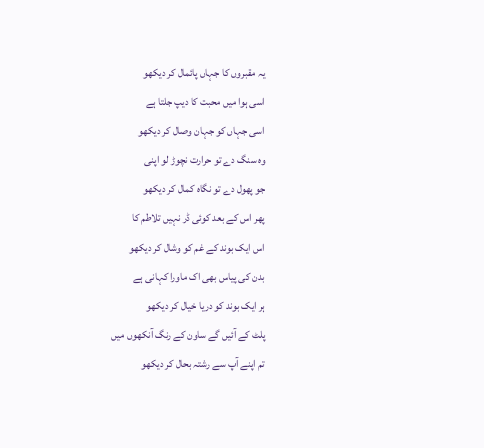یہ مقبروں کا جہاں پائمال کر دیکھو
اسی ہوا میں محبت کا دیپ جلتا ہے
اسی جہاں کو جہان وصال کر دیکھو
وہ سنگ دے تو حرارت نچوڑ لو اپنی
جو پھول دے تو نگاہ کمال کر دیکھو
پھر اس کے بعد کوئی ڈر نہیں تلاطم کا
اس ایک بوند کے غم کو وشال کر دیکھو
بدن کی پیاس بھی اک ماورا کہانی ہے
ہر ایک بوند کو دریا خیال کر دیکھو
پلٹ کے آئیں گے ساون کے رنگ آنکھوں میں
تم اپنے آپ سے رشتہ بحال کر دیکھو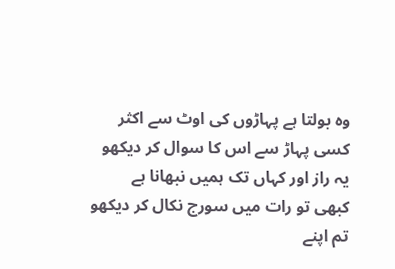وہ بولتا ہے پہاڑوں کی اوٹ سے اکثر
کسی پہاڑ سے اس کا سوال کر دیکھو
یہ راز اور کہاں تک ہمیں نبھانا ہے
کبھی تو رات میں سورج نکال کر دیکھو
تم اپنے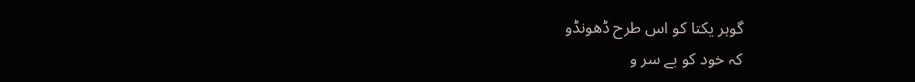گوہر یکتا کو اس طرح ڈھونڈو
کہ خود کو بے سر و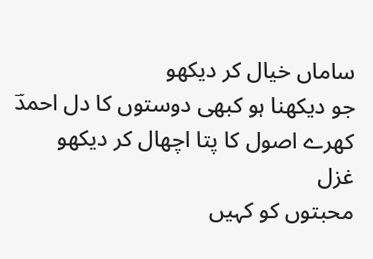ساماں خیال کر دیکھو
جو دیکھنا ہو کبھی دوستوں کا دل احمدؔ
کھرے اصول کا پتا اچھال کر دیکھو
غزل
محبتوں کو کہیں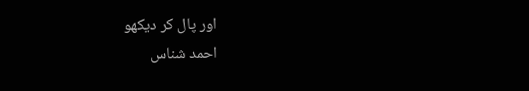اور پال کر دیکھو
احمد شناس